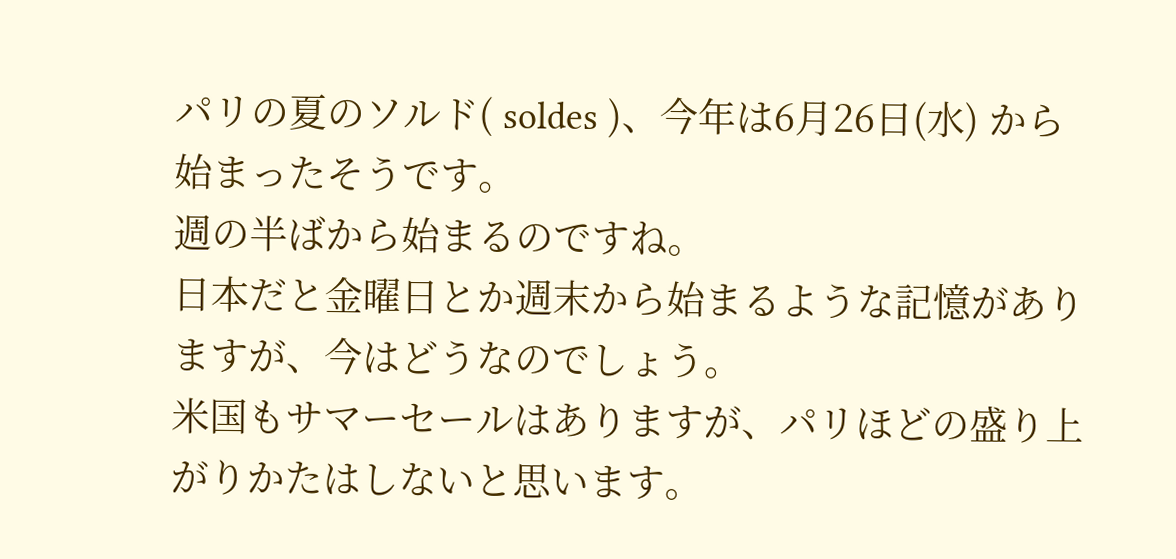パリの夏のソルド( soldes )、今年は6月26日(水) から始まったそうです。
週の半ばから始まるのですね。
日本だと金曜日とか週末から始まるような記憶がありますが、今はどうなのでしょう。
米国もサマーセールはありますが、パリほどの盛り上がりかたはしないと思います。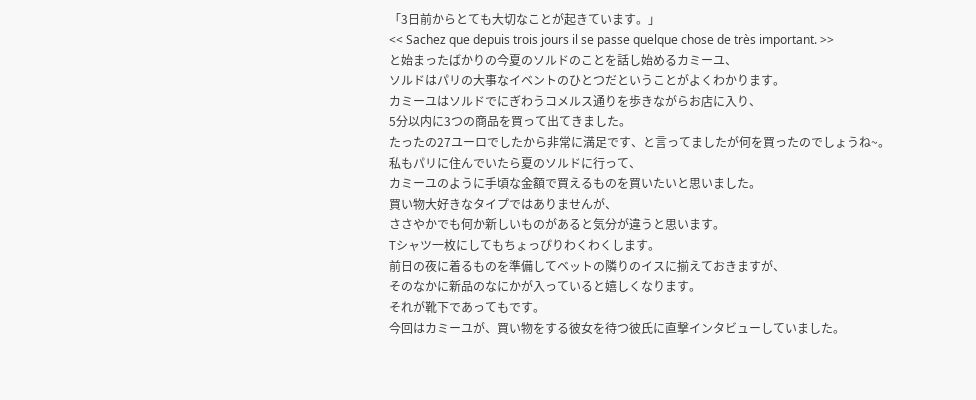「3日前からとても大切なことが起きています。」
<< Sachez que depuis trois jours il se passe quelque chose de très important. >>
と始まったばかりの今夏のソルドのことを話し始めるカミーユ、
ソルドはパリの大事なイベントのひとつだということがよくわかります。
カミーユはソルドでにぎわうコメルス通りを歩きながらお店に入り、
5分以内に3つの商品を買って出てきました。
たったの27ユーロでしたから非常に満足です、と言ってましたが何を買ったのでしょうね~。
私もパリに住んでいたら夏のソルドに行って、
カミーユのように手頃な金額で買えるものを買いたいと思いました。
買い物大好きなタイプではありませんが、
ささやかでも何か新しいものがあると気分が違うと思います。
Tシャツ一枚にしてもちょっぴりわくわくします。
前日の夜に着るものを準備してベットの隣りのイスに揃えておきますが、
そのなかに新品のなにかが入っていると嬉しくなります。
それが靴下であってもです。
今回はカミーユが、買い物をする彼女を待つ彼氏に直撃インタビューしていました。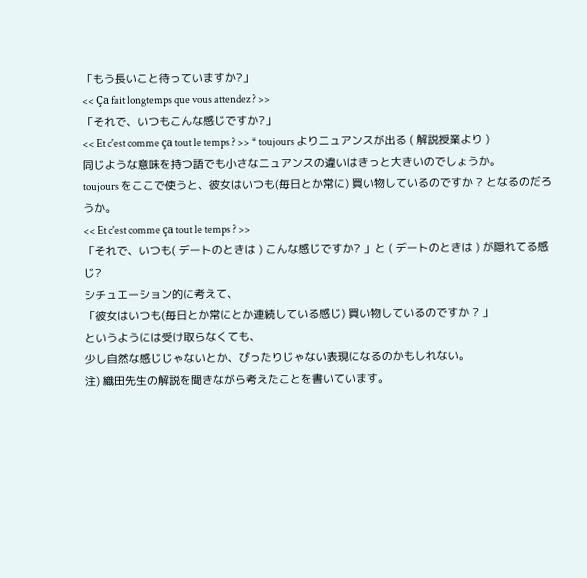「もう長いこと待っていますか?」
<< Ça fait longtemps que vous attendez ? >>
「それで、いつもこんな感じですか?」
<< Et c'est comme ça tout le temps ? >> * toujours よりニュアンスが出る ( 解説授業より )
同じような意味を持つ語でも小さなニュアンスの違いはきっと大きいのでしょうか。
toujours をここで使うと、彼女はいつも(毎日とか常に) 買い物しているのですか ? となるのだろうか。
<< Et c'est comme ça tout le temps ? >>
「それで、いつも( デートのときは ) こんな感じですか? 」と ( デートのときは ) が隠れてる感じ?
シチュエーション的に考えて、
「彼女はいつも(毎日とか常にとか連続している感じ) 買い物しているのですか ? 」
というようには受け取らなくても、
少し自然な感じじゃないとか、ぴったりじゃない表現になるのかもしれない。
注) 織田先生の解説を聞きながら考えたことを書いています。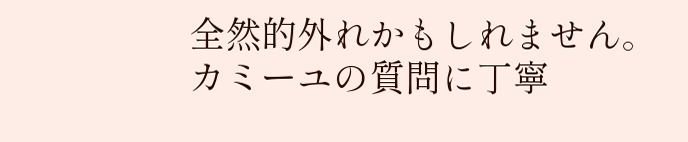全然的外れかもしれません。
カミーユの質問に丁寧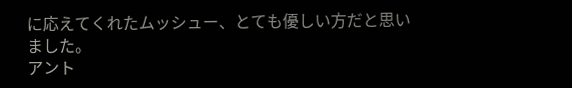に応えてくれたムッシュー、とても優しい方だと思いました。
アント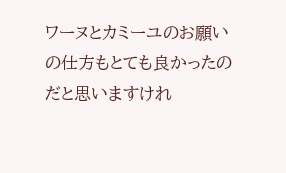ワーヌとカミーユのお願いの仕方もとても良かったのだと思いますけれ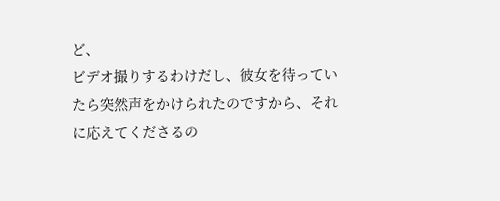ど、
ビデオ撮りするわけだし、彼女を待っていたら突然声をかけられたのですから、それに応えてくださるの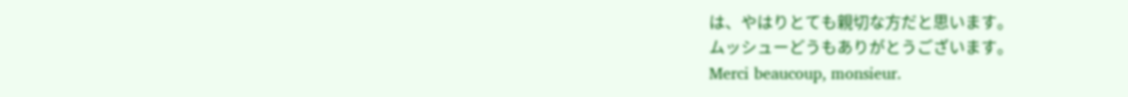は、やはりとても親切な方だと思います。
ムッシューどうもありがとうございます。
Merci beaucoup, monsieur.